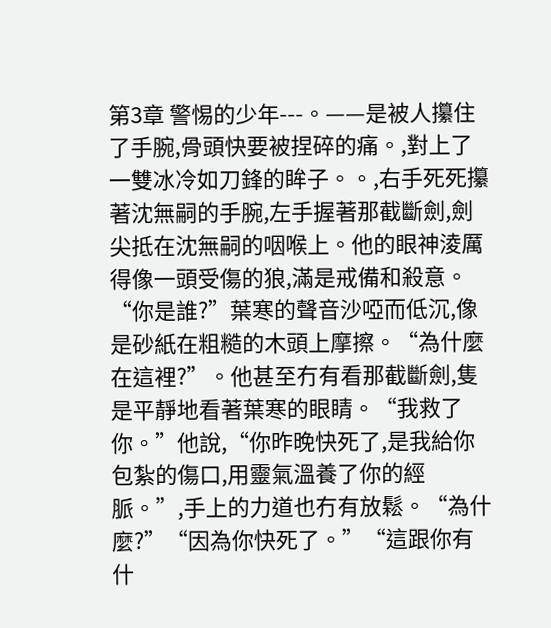第3章 警惕的少年---。——是被人攥住了手腕,骨頭快要被捏碎的痛。,對上了一雙冰冷如刀鋒的眸子。。,右手死死攥著沈無嗣的手腕,左手握著那截斷劍,劍尖抵在沈無嗣的咽喉上。他的眼神淩厲得像一頭受傷的狼,滿是戒備和殺意。“你是誰?”葉寒的聲音沙啞而低沉,像是砂紙在粗糙的木頭上摩擦。“為什麼在這裡?”。他甚至冇有看那截斷劍,隻是平靜地看著葉寒的眼睛。“我救了你。”他說,“你昨晚快死了,是我給你包紮的傷口,用靈氣溫養了你的經脈。”,手上的力道也冇有放鬆。“為什麼?”“因為你快死了。”“這跟你有什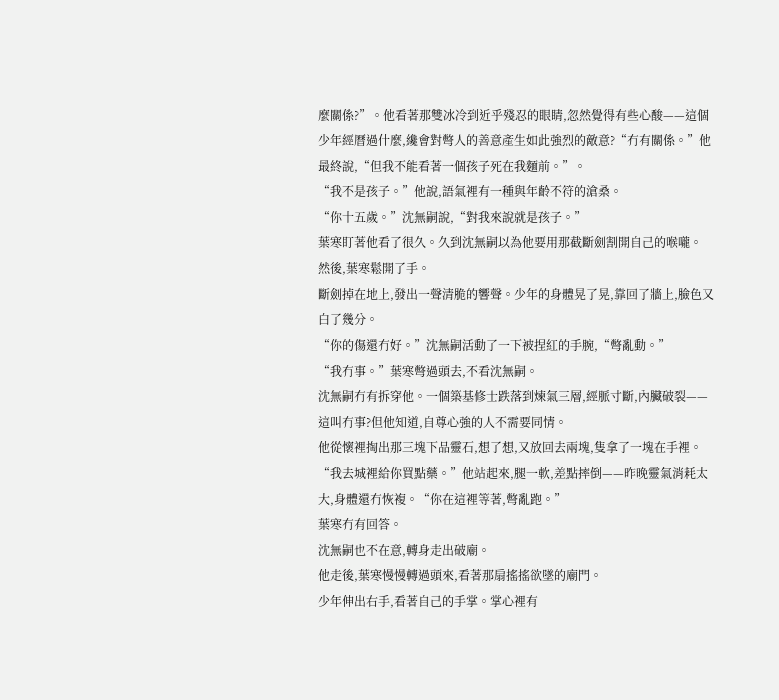麼關係?”。他看著那雙冰冷到近乎殘忍的眼睛,忽然覺得有些心酸——這個少年經曆過什麼,纔會對彆人的善意產生如此強烈的敵意?“冇有關係。”他最終說,“但我不能看著一個孩子死在我麵前。”。
“我不是孩子。”他說,語氣裡有一種與年齡不符的滄桑。
“你十五歲。”沈無嗣說,“對我來說就是孩子。”
葉寒盯著他看了很久。久到沈無嗣以為他要用那截斷劍割開自己的喉嚨。
然後,葉寒鬆開了手。
斷劍掉在地上,發出一聲清脆的響聲。少年的身體晃了晃,靠回了牆上,臉色又白了幾分。
“你的傷還冇好。”沈無嗣活動了一下被捏紅的手腕,“彆亂動。”
“我冇事。”葉寒彆過頭去,不看沈無嗣。
沈無嗣冇有拆穿他。一個築基修士跌落到煉氣三層,經脈寸斷,內臟破裂——這叫冇事?但他知道,自尊心強的人不需要同情。
他從懷裡掏出那三塊下品靈石,想了想,又放回去兩塊,隻拿了一塊在手裡。
“我去城裡給你買點藥。”他站起來,腿一軟,差點摔倒——昨晚靈氣消耗太大,身體還冇恢複。“你在這裡等著,彆亂跑。”
葉寒冇有回答。
沈無嗣也不在意,轉身走出破廟。
他走後,葉寒慢慢轉過頭來,看著那扇搖搖欲墜的廟門。
少年伸出右手,看著自己的手掌。掌心裡有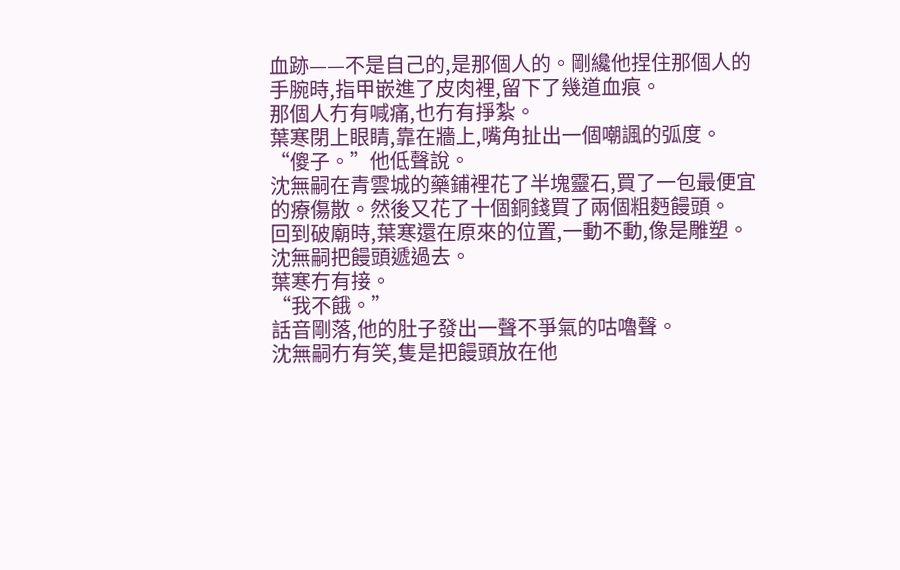血跡——不是自己的,是那個人的。剛纔他捏住那個人的手腕時,指甲嵌進了皮肉裡,留下了幾道血痕。
那個人冇有喊痛,也冇有掙紮。
葉寒閉上眼睛,靠在牆上,嘴角扯出一個嘲諷的弧度。
“傻子。”他低聲說。
沈無嗣在青雲城的藥鋪裡花了半塊靈石,買了一包最便宜的療傷散。然後又花了十個銅錢買了兩個粗麪饅頭。
回到破廟時,葉寒還在原來的位置,一動不動,像是雕塑。
沈無嗣把饅頭遞過去。
葉寒冇有接。
“我不餓。”
話音剛落,他的肚子發出一聲不爭氣的咕嚕聲。
沈無嗣冇有笑,隻是把饅頭放在他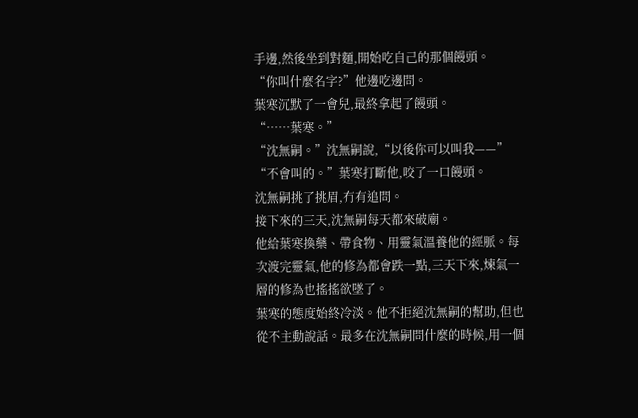手邊,然後坐到對麵,開始吃自己的那個饅頭。
“你叫什麼名字?”他邊吃邊問。
葉寒沉默了一會兒,最終拿起了饅頭。
“……葉寒。”
“沈無嗣。”沈無嗣說,“以後你可以叫我——”
“不會叫的。”葉寒打斷他,咬了一口饅頭。
沈無嗣挑了挑眉,冇有追問。
接下來的三天,沈無嗣每天都來破廟。
他給葉寒換藥、帶食物、用靈氣溫養他的經脈。每次渡完靈氣,他的修為都會跌一點,三天下來,煉氣一層的修為也搖搖欲墜了。
葉寒的態度始終冷淡。他不拒絕沈無嗣的幫助,但也從不主動說話。最多在沈無嗣問什麼的時候,用一個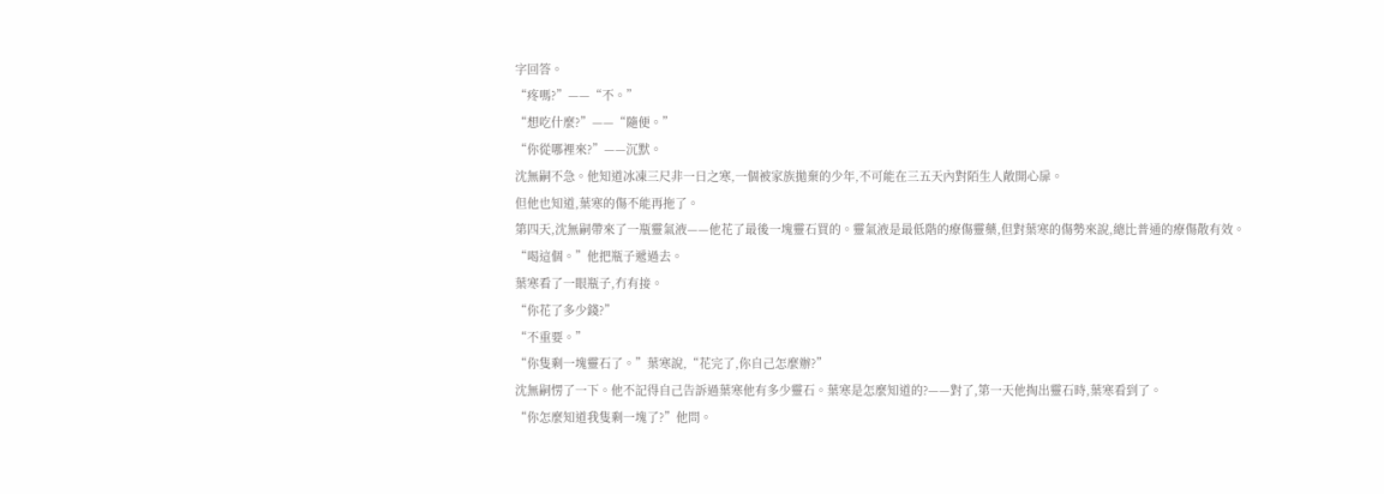字回答。
“疼嗎?”——“不。”
“想吃什麼?”——“隨便。”
“你從哪裡來?”——沉默。
沈無嗣不急。他知道冰凍三尺非一日之寒,一個被家族拋棄的少年,不可能在三五天內對陌生人敞開心扉。
但他也知道,葉寒的傷不能再拖了。
第四天,沈無嗣帶來了一瓶靈氣液——他花了最後一塊靈石買的。靈氣液是最低階的療傷靈藥,但對葉寒的傷勢來說,總比普通的療傷散有效。
“喝這個。”他把瓶子遞過去。
葉寒看了一眼瓶子,冇有接。
“你花了多少錢?”
“不重要。”
“你隻剩一塊靈石了。”葉寒說,“花完了,你自己怎麼辦?”
沈無嗣愣了一下。他不記得自己告訴過葉寒他有多少靈石。葉寒是怎麼知道的?——對了,第一天他掏出靈石時,葉寒看到了。
“你怎麼知道我隻剩一塊了?”他問。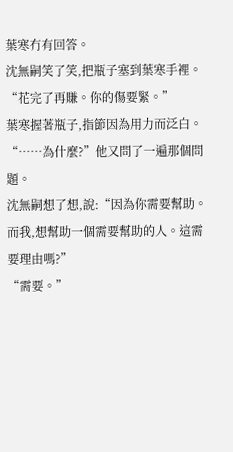葉寒冇有回答。
沈無嗣笑了笑,把瓶子塞到葉寒手裡。“花完了再賺。你的傷要緊。”
葉寒握著瓶子,指節因為用力而泛白。
“……為什麼?”他又問了一遍那個問題。
沈無嗣想了想,說:“因為你需要幫助。而我,想幫助一個需要幫助的人。這需要理由嗎?”
“需要。”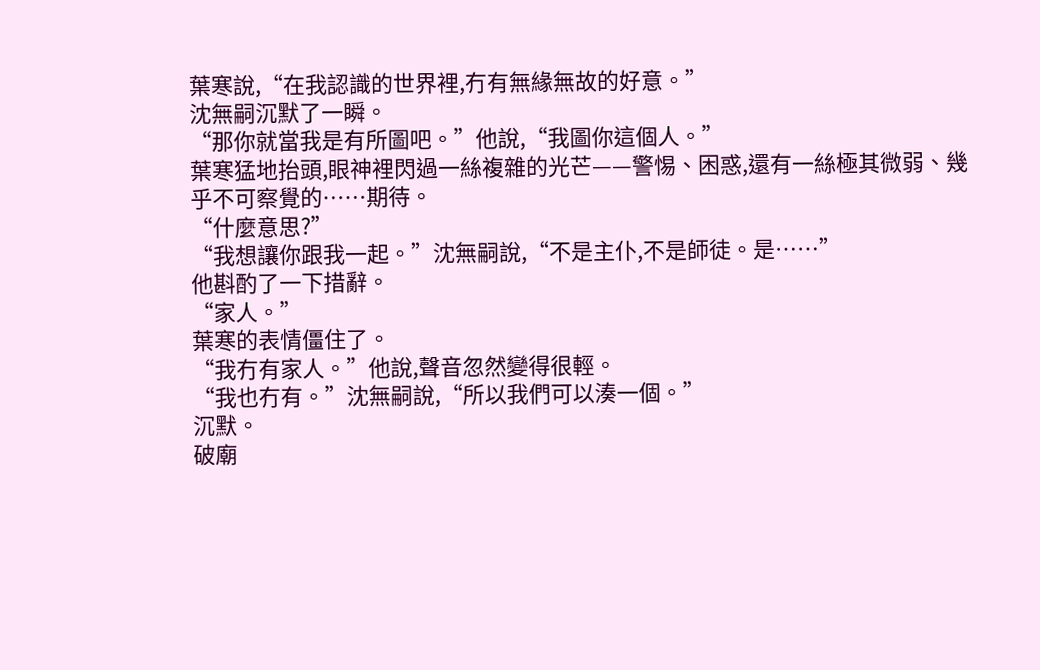葉寒說,“在我認識的世界裡,冇有無緣無故的好意。”
沈無嗣沉默了一瞬。
“那你就當我是有所圖吧。”他說,“我圖你這個人。”
葉寒猛地抬頭,眼神裡閃過一絲複雜的光芒——警惕、困惑,還有一絲極其微弱、幾乎不可察覺的……期待。
“什麼意思?”
“我想讓你跟我一起。”沈無嗣說,“不是主仆,不是師徒。是……”
他斟酌了一下措辭。
“家人。”
葉寒的表情僵住了。
“我冇有家人。”他說,聲音忽然變得很輕。
“我也冇有。”沈無嗣說,“所以我們可以湊一個。”
沉默。
破廟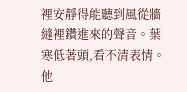裡安靜得能聽到風從牆縫裡鑽進來的聲音。葉寒低著頭,看不清表情。他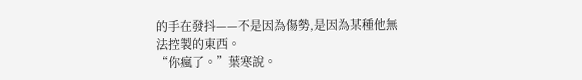的手在發抖——不是因為傷勢,是因為某種他無法控製的東西。
“你瘋了。”葉寒說。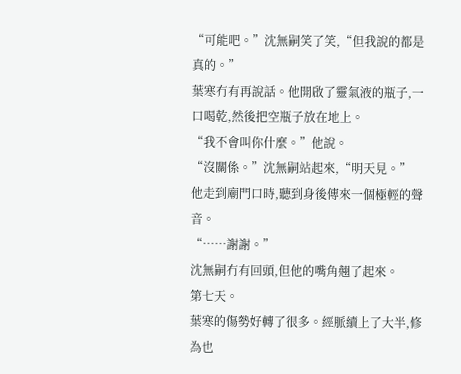“可能吧。”沈無嗣笑了笑,“但我說的都是真的。”
葉寒冇有再說話。他開啟了靈氣液的瓶子,一口喝乾,然後把空瓶子放在地上。
“我不會叫你什麼。”他說。
“沒關係。”沈無嗣站起來,“明天見。”
他走到廟門口時,聽到身後傳來一個極輕的聲音。
“……謝謝。”
沈無嗣冇有回頭,但他的嘴角翹了起來。
第七天。
葉寒的傷勢好轉了很多。經脈續上了大半,修為也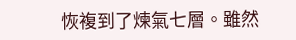恢複到了煉氣七層。雖然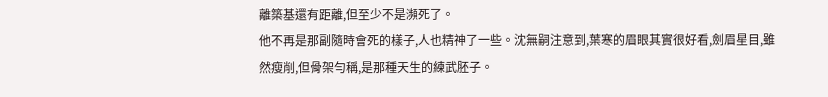離築基還有距離,但至少不是瀕死了。
他不再是那副隨時會死的樣子,人也精神了一些。沈無嗣注意到,葉寒的眉眼其實很好看,劍眉星目,雖然瘦削,但骨架勻稱,是那種天生的練武胚子。